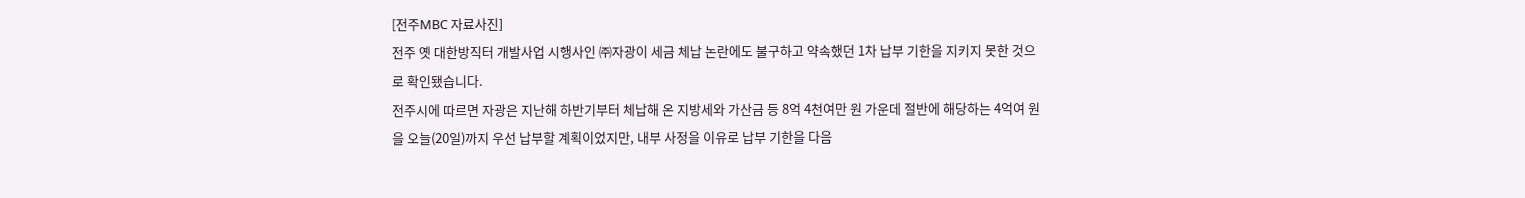[전주MBC 자료사진]
전주 옛 대한방직터 개발사업 시행사인 ㈜자광이 세금 체납 논란에도 불구하고 약속했던 1차 납부 기한을 지키지 못한 것으로 확인됐습니다.
전주시에 따르면 자광은 지난해 하반기부터 체납해 온 지방세와 가산금 등 8억 4천여만 원 가운데 절반에 해당하는 4억여 원을 오늘(20일)까지 우선 납부할 계획이었지만, 내부 사정을 이유로 납부 기한을 다음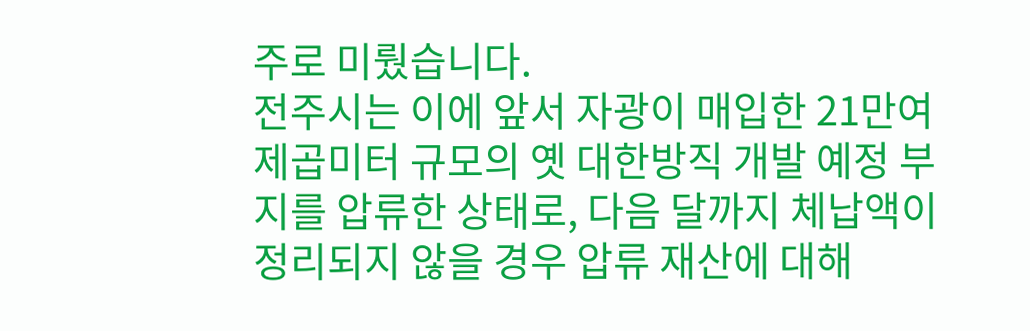주로 미뤘습니다.
전주시는 이에 앞서 자광이 매입한 21만여 제곱미터 규모의 옛 대한방직 개발 예정 부지를 압류한 상태로, 다음 달까지 체납액이 정리되지 않을 경우 압류 재산에 대해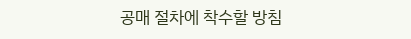공매 절차에 착수할 방침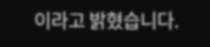이라고 밝혔습니다.